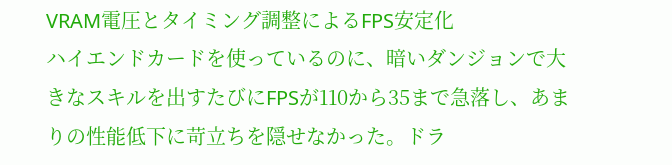VRAM電圧とタイミング調整によるFPS安定化
ハイエンドカードを使っているのに、暗いダンジョンで大きなスキルを出すたびにFPSが110から35まで急落し、あまりの性能低下に苛立ちを隠せなかった。ドラ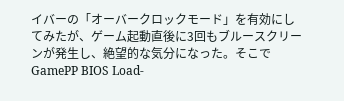イバーの「オーバークロックモード」を有効にしてみたが、ゲーム起動直後に3回もブルースクリーンが発生し、絶望的な気分になった。そこでGamePP BIOS Load-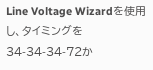Line Voltage Wizardを使用し、タイミングを34-34-34-72か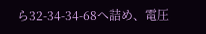ら32-34-34-68へ詰め、電圧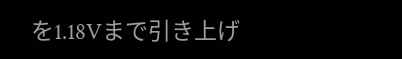を1.18Vまで引き上げ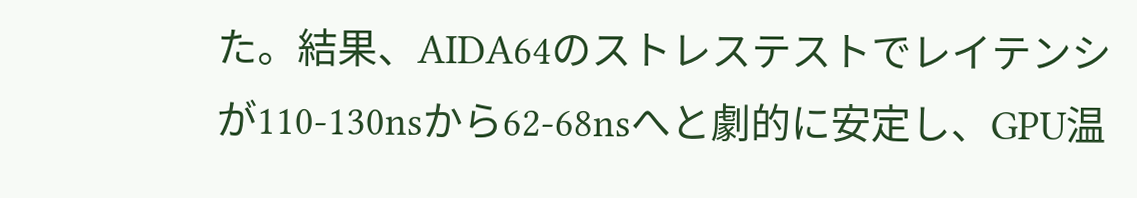た。結果、AIDA64のストレステストでレイテンシが110-130nsから62-68nsへと劇的に安定し、GPU温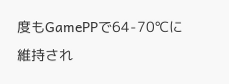度もGamePPで64-70℃に維持され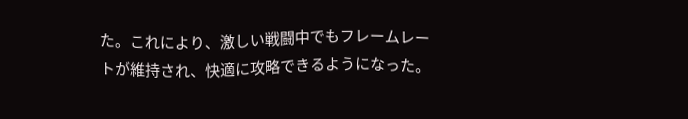た。これにより、激しい戦闘中でもフレームレートが維持され、快適に攻略できるようになった。